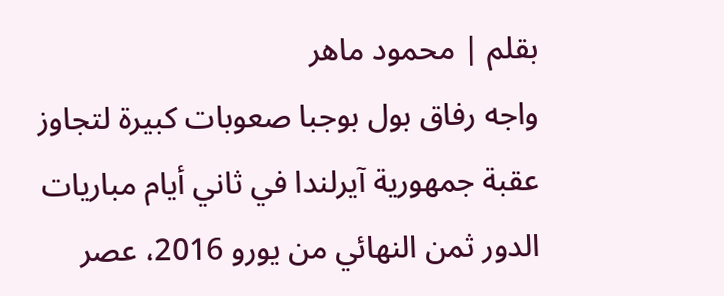بقلم | محمود ماهر
واجه رفاق بول بوجبا صعوبات كبيرة لتجاوز عقبة جمهورية آيرلندا في ثاني أيام مباريات الدور ثمن النهائي من يورو 2016، عصر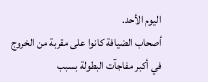اليوم الأحد.
أصحاب الضيافة كانوا على مقربة من الخروج في أكبر مفاجآت البطولة بسبب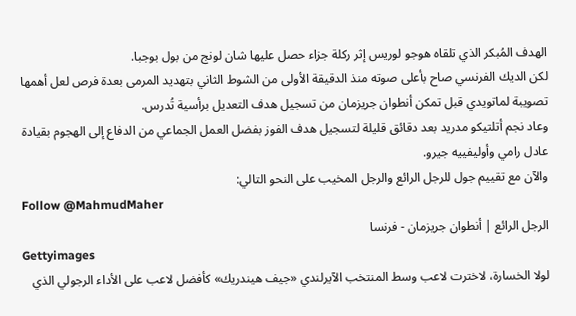الهدف المُبكر الذي تلقاه هوجو لوريس إثر ركلة جزاء حصل عليها شان لونج من بول بوجبا.
لكن الديك الفرنسي صاح بأعلى صوته منذ الدقيقة الأولى من الشوط الثاني بتهديد المرمى بعدة فرص لعل أهمها تصويبة لماتويدي قبل تمكن أنطوان جريزمان من تسجيل هدف التعديل برأسية تُدرس.
وعاد نجم أتلتيكو مدريد بعد دقائق قليلة لتسجيل هدف الفوز بفضل العمل الجماعي من الدفاع إلى الهجوم بقيادة عادل رامي وأوليفييه جيرو.
والآن مع تقييم جول للرجل الرائع والرجل المخيب على النحو التالي:
Follow @MahmudMaher
الرجل الرائع | أنطوان جريزمان - فرنسا
Gettyimages
لولا الخسارة، لاخترت لاعب وسط المنتخب الآيرلندي «جيف هيندريك» كأفضل لاعب على الأداء الرجولي الذي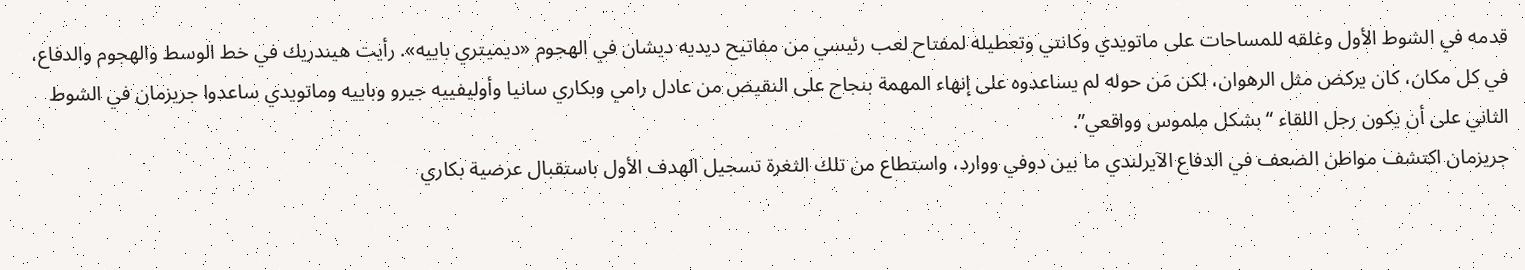قدمه في الشوط الأول وغلقه للمساحات على ماتويدي وكانتي وتعطيله لمفتاح لعب رئيسي من مفاتيح ديديه ديشان في الهجوم «ديميتري باييه». رأيت هيندريك في خط الوسط والهجوم والدفاع، في كل مكان، كان يركض مثل الرهوان، لكن مَن حوله لم يساعدوه على إنهاء المهمة بنجاح على النقيض من عادل رامي وبكاري سانيا وأوليفييه جيرو وباييه وماتويدي ساعدوا جريزمان في الشوط الثاني على أن يكون رجل اللقاء “بشكل ملموس وواقعي”.
جريزمان اكتشف مواطن الضعف في الدفاع الآيرلندي ما بين دوفي ووارد، واستطاع من تلك الثغرة تسجيل الهدف الأول باستقبال عرضية بكاري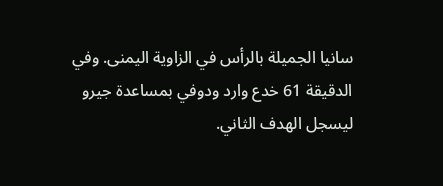سانيا الجميلة بالرأس في الزاوية اليمنى. وفي الدقيقة 61 خدع وارد ودوفي بمساعدة جيرو ليسجل الهدف الثاني.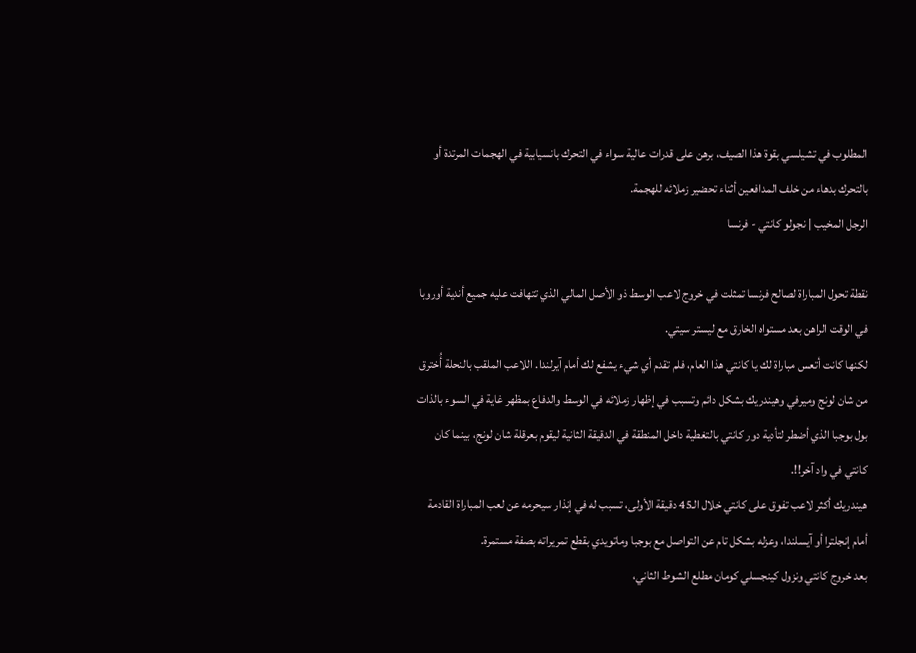المطلوب في تشيلسي بقوة هذا الصيف، برهن على قدرات عالية سواء في التحرك بانسيابية في الهجمات المرتدة أو بالتحرك بدهاء من خلف المدافعين أثناء تحضير زملائه للهجمة.
الرجل المخيب | نجولو كانتي - فرنسا

نقطة تحول المباراة لصالح فرنسا تمثلت في خروج لاعب الوسط ذو الأصل المالي الذي تتهافت عليه جميع أندية أوروبا في الوقت الراهن بعد مستواه الخارق مع ليستر سيتي.
لكنها كانت أتعس مباراة لك يا كانتي هذا العام، فلم تقدم أي شيء يشفع لك أمام آيرلندا. اللاعب الملقب بالنحلة أُخترق من شان لونج وميرفي وهيندريك بشكل دائم وتسبب في إظهار زملائه في الوسط والدفاع بمظهر غاية في السوء بالذات بول بوجبا الذي أضطر لتأدية دور كانتي بالتغطية داخل المنطقة في الدقيقة الثانية ليقوم بعرقلة شان لونج، بينما كان كانتي في واد آخر!!.
هيندريك أكثر لاعب تفوق على كانتي خلال الـ45 دقيقة الأولى، تسبب له في إنذار سيحرمه عن لعب المباراة القادمة أمام إنجلترا أو آيسلندا، وعزله بشكل تام عن التواصل مع بوجبا وماتويدي بقطع تمريراته بصفة مستمرة.
بعد خروج كانتي ونزول كينجسلي كومان مطلع الشوط الثاني،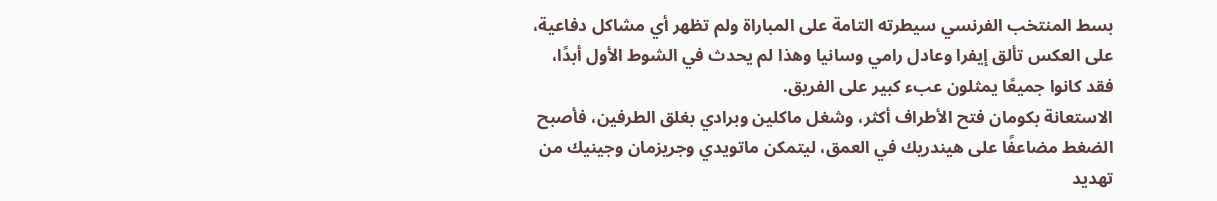بسط المنتخب الفرنسي سيطرته التامة على المباراة ولم تظهر أي مشاكل دفاعية، على العكس تألق إيفرا وعادل رامي وسانيا وهذا لم يحدث في الشوط الأول أبدًا، فقد كانوا جميعًا يمثلون عبء كبير على الفريق.
الاستعانة بكومان فتح الأطراف أكثر، وشغل ماكلين وبرادي بغلق الطرفين، فأصبح الضغط مضاعفًا على هيندريك في العمق، ليتمكن ماتويدي وجريزمان وجينيك من تهديد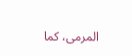المرمى، كما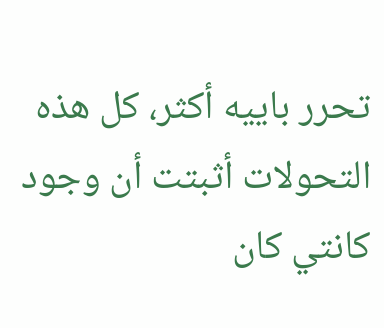تحرر باييه أكثر، كل هذه التحولات أثبتت أن وجود كانتي كان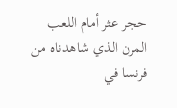حجر عثر أمام اللعب المرن الذي شاهدناه من فرنسا في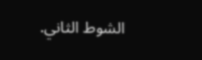الشوط الثاني.